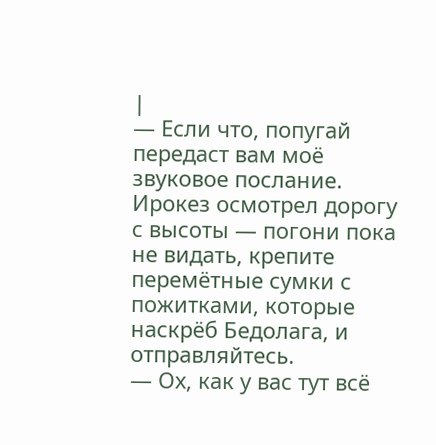|
— Если что, попугай передаст вам моё звуковое послание. Ирокез осмотрел дорогу с высоты — погони пока не видать, крепите перемётные сумки с пожитками, которые наскрёб Бедолага, и отправляйтесь.
— Ох, как у вас тут всё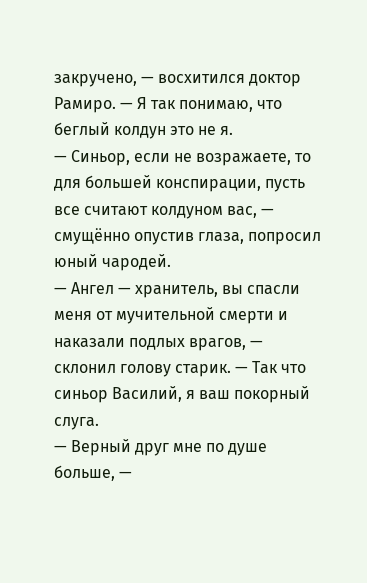закручено, — восхитился доктор Рамиро. — Я так понимаю, что беглый колдун это не я.
— Синьор, если не возражаете, то для большей конспирации, пусть все считают колдуном вас, — смущённо опустив глаза, попросил юный чародей.
— Ангел — хранитель, вы спасли меня от мучительной смерти и наказали подлых врагов, — склонил голову старик. — Так что синьор Василий, я ваш покорный слуга.
— Верный друг мне по душе больше, —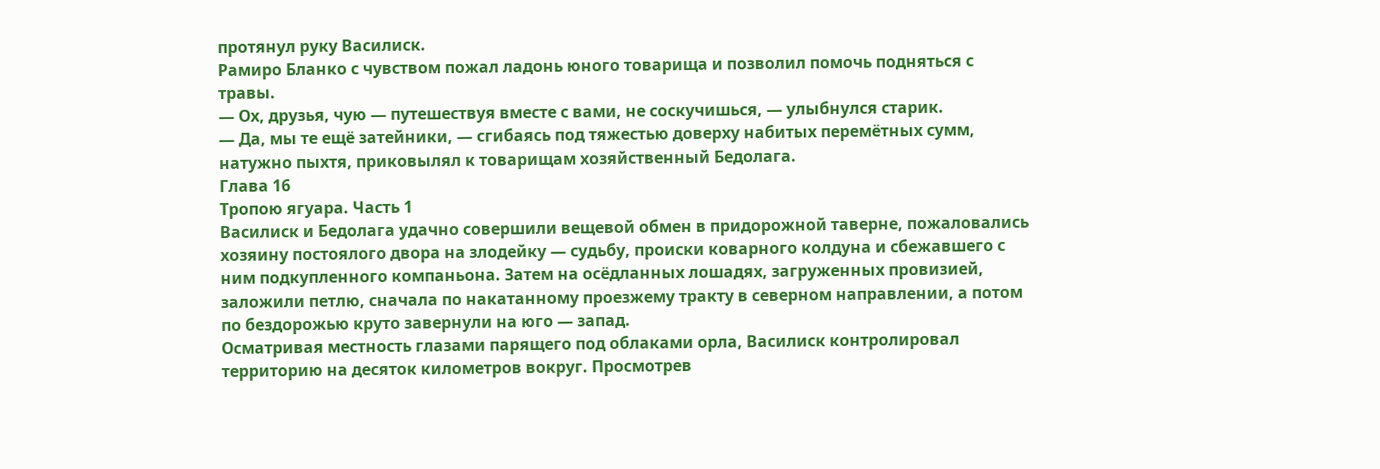протянул руку Василиск.
Рамиро Бланко с чувством пожал ладонь юного товарища и позволил помочь подняться с травы.
— Ох, друзья, чую — путешествуя вместе с вами, не соскучишься, — улыбнулся старик.
— Да, мы те ещё затейники, — сгибаясь под тяжестью доверху набитых перемётных сумм, натужно пыхтя, приковылял к товарищам хозяйственный Бедолага.
Глава 16
Тропою ягуара. Часть 1
Василиск и Бедолага удачно совершили вещевой обмен в придорожной таверне, пожаловались хозяину постоялого двора на злодейку — судьбу, происки коварного колдуна и сбежавшего с ним подкупленного компаньона. Затем на осёдланных лошадях, загруженных провизией, заложили петлю, сначала по накатанному проезжему тракту в северном направлении, а потом по бездорожью круто завернули на юго — запад.
Осматривая местность глазами парящего под облаками орла, Василиск контролировал территорию на десяток километров вокруг. Просмотрев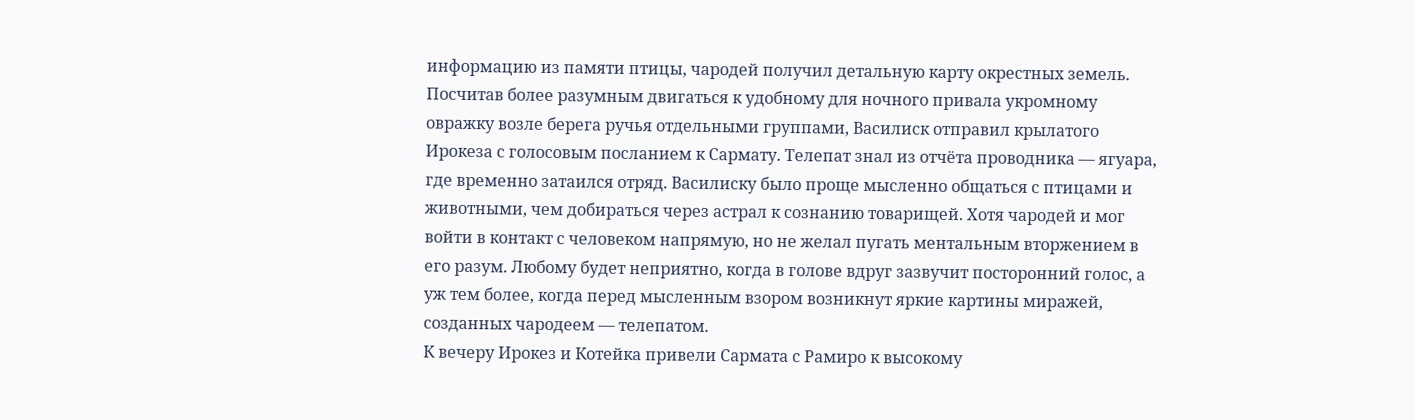информацию из памяти птицы, чародей получил детальную карту окрестных земель. Посчитав более разумным двигаться к удобному для ночного привала укромному овражку возле берега ручья отдельными группами, Василиск отправил крылатого Ирокеза с голосовым посланием к Сармату. Телепат знал из отчёта проводника — ягуара, где временно затаился отряд. Василиску было проще мысленно общаться с птицами и животными, чем добираться через астрал к сознанию товарищей. Хотя чародей и мог войти в контакт с человеком напрямую, но не желал пугать ментальным вторжением в его разум. Любому будет неприятно, когда в голове вдруг зазвучит посторонний голос, а уж тем более, когда перед мысленным взором возникнут яркие картины миражей, созданных чародеем — телепатом.
К вечеру Ирокез и Котейка привели Сармата с Рамиро к высокому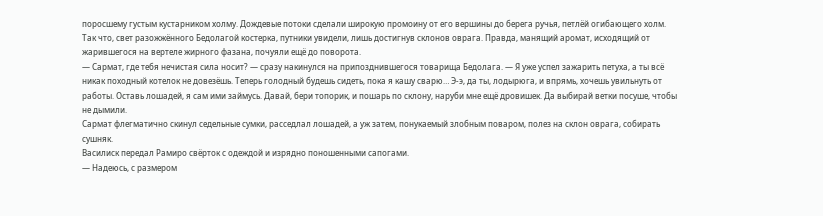поросшему густым кустарником холму. Дождевые потоки сделали широкую промоину от его вершины до берега ручья, петлёй огибающего холм. Так что, свет разожжённого Бедолагой костерка, путники увидели, лишь достигнув склонов оврага. Правда, манящий аромат, исходящий от жарившегося на вертеле жирного фазана, почуяли ещё до поворота.
— Сармат, где тебя нечистая сила носит? — сразу накинулся на припозднившегося товарища Бедолага. — Я уже успел зажарить петуха, а ты всё никак походный котелок не довезёшь. Теперь голодный будешь сидеть, пока я кашу сварю… Э-э, да ты, лодырюга, и впрямь, хочешь увильнуть от работы. Оставь лошадей, я сам ими займусь. Давай, бери топорик, и пошарь по склону, наруби мне ещё дровишек. Да выбирай ветки посуше, чтобы не дымили.
Сармат флегматично скинул седельные сумки, расседлал лошадей, а уж затем, понукаемый злобным поваром, полез на склон оврага, собирать сушняк.
Василиск передал Рамиро свёрток с одеждой и изрядно поношенными сапогами.
— Надеюсь, с размером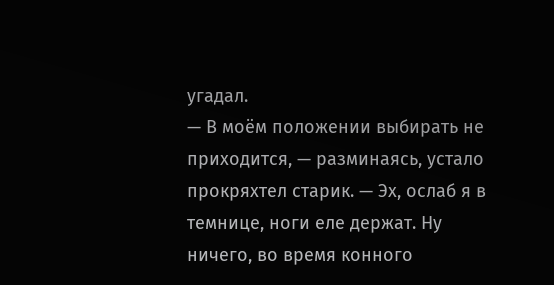угадал.
— В моём положении выбирать не приходится, — разминаясь, устало прокряхтел старик. — Эх, ослаб я в темнице, ноги еле держат. Ну ничего, во время конного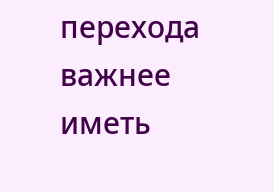перехода важнее иметь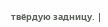твёрдую задницу. |